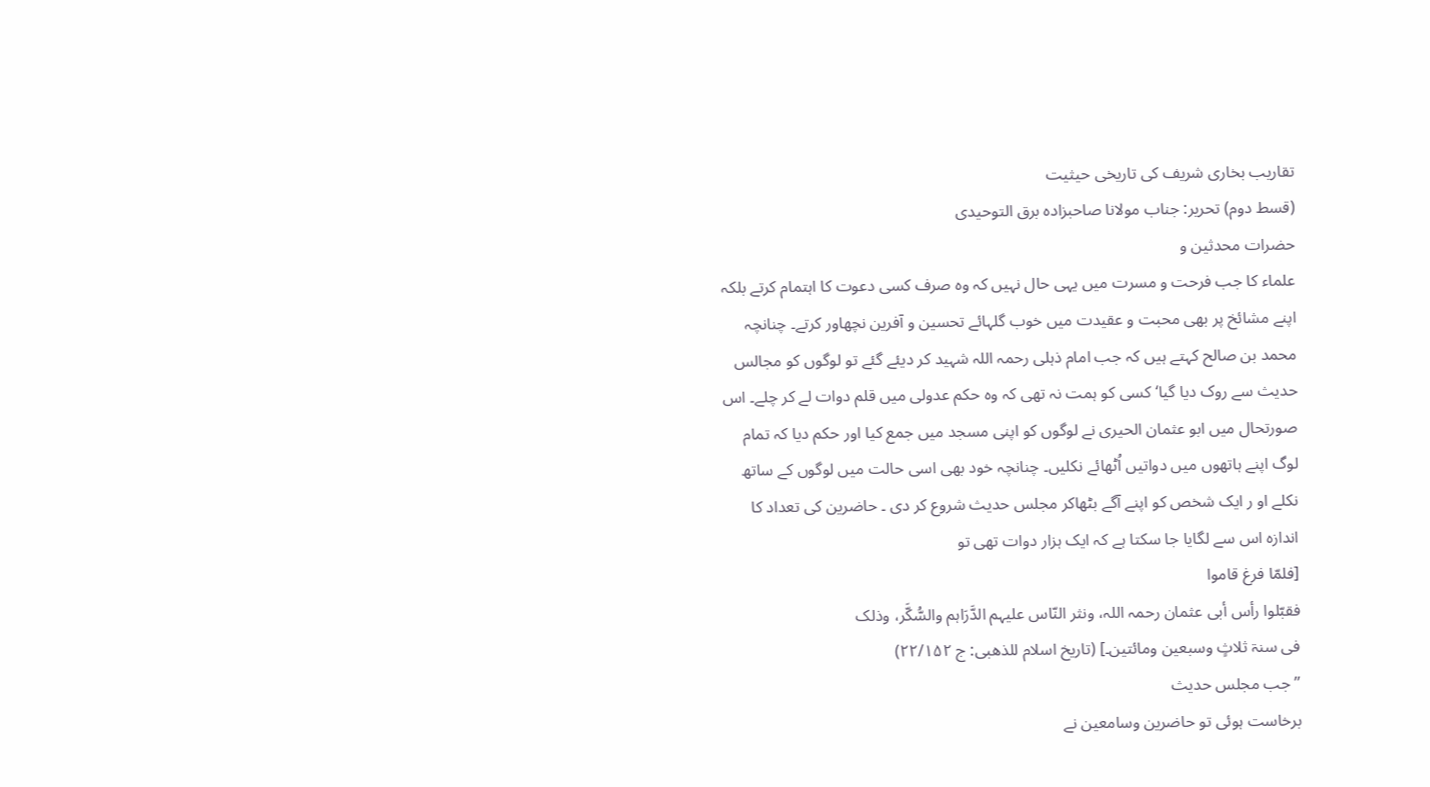تقاریب بخاری شریف کی تاریخی حیثیت
(قسط دوم) تحریر: جناب مولانا صاحبزادہ برق التوحیدی
حضرات محدثین و
علماء کا جب فرحت و مسرت میں یہی حال نہیں کہ وہ صرف کسی دعوت کا اہتمام کرتے بلکہ
اپنے مشائخ پر بھی محبت و عقیدت میں خوب گلہائے تحسین و آفرین نچھاور کرتے۔ چنانچہ
محمد بن صالح کہتے ہیں کہ جب امام ذہلی رحمہ اللہ شہید کر دیئے گئے تو لوگوں کو مجالس
حدیث سے روک دیا گیا‘ کسی کو ہمت نہ تھی کہ وہ حکم عدولی میں قلم دوات لے کر چلے۔ اس
صورتحال میں ابو عثمان الحیری نے لوگوں کو اپنی مسجد میں جمع کیا اور حکم دیا کہ تمام
لوگ اپنے ہاتھوں میں دواتیں اُٹھائے نکلیں۔ چنانچہ خود بھی اسی حالت میں لوگوں کے ساتھ
نکلے او ر ایک شخص کو اپنے آگے بٹھاکر مجلس حدیث شروع کر دی ۔ حاضرین کی تعداد کا
اندازہ اس سے لگایا جا سکتا ہے کہ ایک ہزار دوات تھی تو
[فلمّا فرغ قاموا
فقبّلوا رأس أبی عثمان رحمہ اللہ، ونثر النّاس علیہم الدَّرَاہم والسُّکَّر، وذلک
فی سنۃ ثلاثٍ وسبعین ومائتین۔] (تاریخ اسلام للذھبی: ج ۲۲/۱۵۲)
’’ جب مجلس حدیث
برخاست ہوئی تو حاضرین وسامعین نے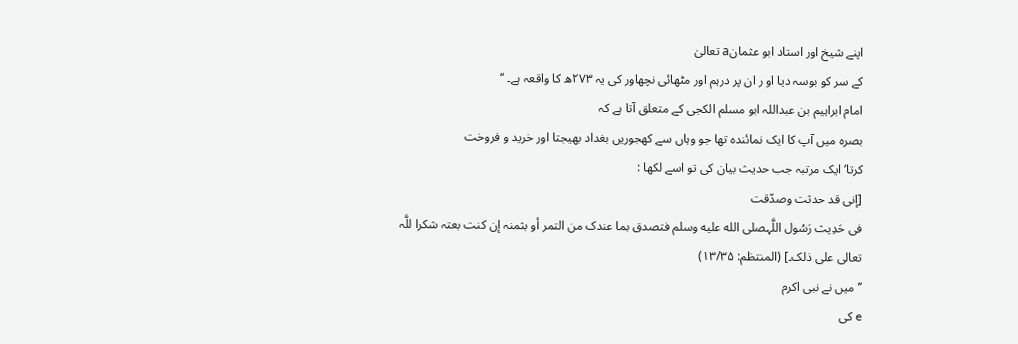اپنے شیخ اور استاد ابو عثمانa تعالیٰ
کے سر کو بوسہ دیا او ر ان پر درہم اور مٹھائی نچھاور کی یہ ۲۷۳ھ کا واقعہ ہے۔ ‘‘
امام ابراہیم بن عبداللہ ابو مسلم الکجی کے متعلق آتا ہے کہ
بصرہ میں آپ کا ایک نمائندہ تھا جو وہاں سے کھجوریں بغداد بھیجتا اور خرید و فروخت
کرتا‘ ایک مرتبہ جب حدیث بیان کی تو اسے لکھا :
[إنی قد حدثت وصدّقت
فی حَدِیث رَسُول اللَّہصلى الله عليه وسلم فتصدق بما عندک من التمر أو بثمنہ إن کنت بعتہ شکرا للَّہ
تعالی علی ذلک۔] (المنتظم: ۱۳/۳۵)
’’میں نے نبی اکرم
e کی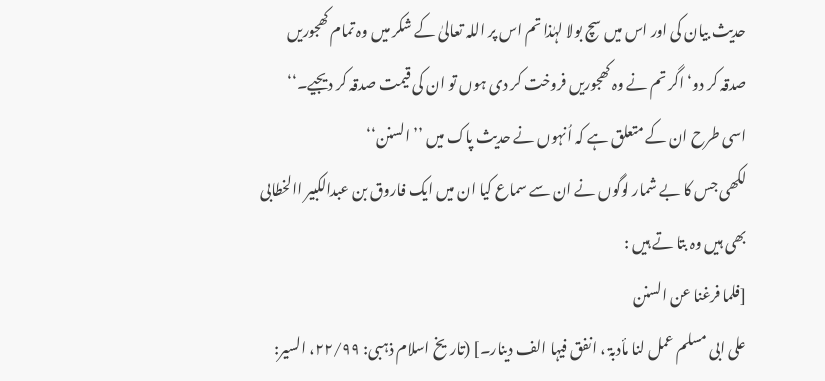حدیث بیان کی اور اس میں سچ بولا لہٰذا تم اس پر اللہ تعالیٰ کے شکر میں وہ تمام کھجوریں
صدقہ کر دو‘ اگر تم نے وہ کھجوریں فروخت کر دی ہوں تو ان کی قیمت صدقہ کر دیجیے۔‘‘
اسی طرح ان کے متعلق ہے کہ اُنہوں نے حدیث پاک میں ’’ السنن‘‘
لکھی جس کا بے شمار لوگوں نے ان سے سماع کیا ان میں ایک فاروق بن عبدالکبیر االخطابی
بھی ہیں وہ بتا تے ہیں :
[فلما فرغنا عن السنن
علی ابی مسلم عمل لنا مأدبۃ ، انفق فیہا الف دینار۔] (تاریخ اسلام ذہبی: ۲۲/۹۹، السیر: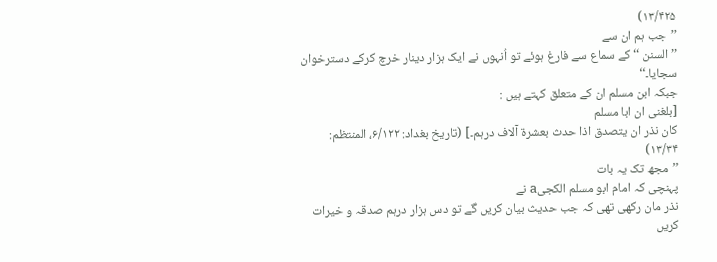۱۳/۴۲۵)
’’جب ہم ان سے
’’ السنن ‘‘ کے سماع سے فارغ ہوئے تو اُنہوں نے ایک ہزار دینار خرچ کرکے دسترخوان سجایا۔‘‘
جبکہ ابن مسلم ان کے متعلق کہتے ہیں :
[بلغنی ان ابا مسلم
کان نذر ان یتصدق اذا حدث بعشرۃ آلاف درہم۔] (تاریخ بغداد: ۶/۱۲۲، المنتظم:
۱۳/۳۴)
’’مجھ تک یہ بات
پہنچی کہ امام ابو مسلم الکجیa نے
نذر مان رکھی تھی کہ جب حدیث بیان کریں گے تو دس ہزار درہم صدقہ و خیرات کریں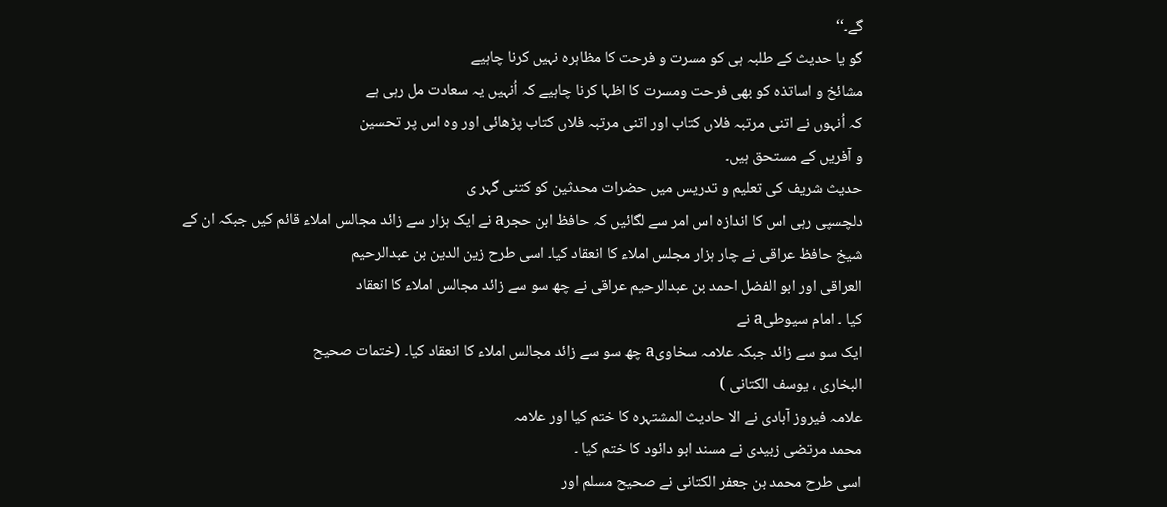گے۔‘‘
گو یا حدیث کے طلبہ ہی کو مسرت و فرحت کا مظاہرہ نہیں کرنا چاہیے
مشائخ و اساتذہ کو بھی فرحت ومسرت کا اظہا کرنا چاہیے کہ اُنہیں یہ سعادت مل رہی ہے
کہ اُنہوں نے اتنی مرتبہ فلاں کتاب اور اتنی مرتبہ فلاں کتاب پڑھائی اور وہ اس پر تحسین
و آفریں کے مستحق ہیں۔
حدیث شریف کی تعلیم و تدریس میں حضرات محدثین کو کتنی گہر ی
دلچسپی رہی اس کا اندازہ اس امر سے لگائیں کہ حافظ ابن حجرa نے ایک ہزار سے زائد مجالس املاء قائم کیں جبکہ ان کے
شیخ حافظ عراقی نے چار ہزار مجلس املاء کا انعقاد کیا۔ اسی طرح زین الدین بن عبدالرحیم
العراقی اور ابو الفضل احمد بن عبدالرحیم عراقی نے چھ سو سے زائد مجالس املاء کا انعقاد
کیا ۔ امام سیوطیa نے
ایک سو سے زائد جبکہ علامہ سخاویa چھ سو سے زائد مجالس املاء کا انعقاد کیا۔ (ختمات صحیح
البخاری ، یوسف الکتانی )
علامہ فیروز آبادی نے الا حادیث المشتہرہ کا ختم کیا اور علامہ
محمد مرتضی زبیدی نے مسند ابو دائود کا ختم کیا ۔
اسی طرح محمد بن جعفر الکتانی نے صحیح مسلم اور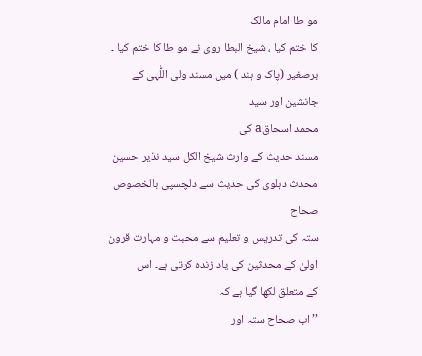مو طا امام مالک
کا ختم کیا ، شیخ البطا روی نے مو طا کا ختم کیا ۔
برصغیر (پاک و ہند ) میں مسند ولی اللّٰہی کے جانشین اور سید
محمد اسحاقa کی
مسند حدیث کے وارث شیخ الکل سید نذیر حسین محدث دہلوی کی حدیث سے دلچسپی بالخصوص صحاح
ستہ کی تدریس و تعلیم سے محبت و مہارت قرون اولیٰ کے محدثین کی یاد زندہ کرتی ہے۔ اس
کے متعلق لکھا گیا ہے کہ
’’اب صحاح ستہ اور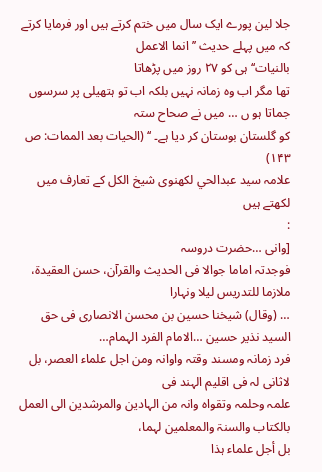جلا لین پورے ایک سال میں ختم کرتے ہیں اور فرمایا کرتے کہ میں پہلے حدیث ’’انما الاعمل
بالنیات‘‘ ہی کو ۲۷ روز میں پڑھاتا
تھا مگر اب وہ زمانہ نہیں بلکہ اب تو ہتھیلی پر سرسوں جماتا ہو ں … میں نے صحاح ستہ
کو گلستان بوستان کر دیا ہے۔ ‘‘ (الحیات بعد الممات: ص ۱۴۳)
علامہ سید عبدالحي لکھنوی شیخ الکل کے تعارف میں لکھتے ہیں
:
[وانی …حضرت دروسہ
فوجدتہ اماما جوالا فی الحدیث والقرآن، حسن العقیدۃ، ملازما للتدریس لیلا ونہارا
… (وقال) شیخنا حسین بن محسن الانصاری فی حق السید نذیر حسین …الامام الفرد الہمام…
فرد زمانہ ومسند وقتہ واوانہ ومن اجل علماء العصر، بل لاثانی لہ فی اقلیم الہند فی
علمہ وحلمہ وتقواہ وانہ من الہادین والمرشدین الی العمل بالکتاب والسنۃ والمعلمین لہما،
بل أجل علماء ہذا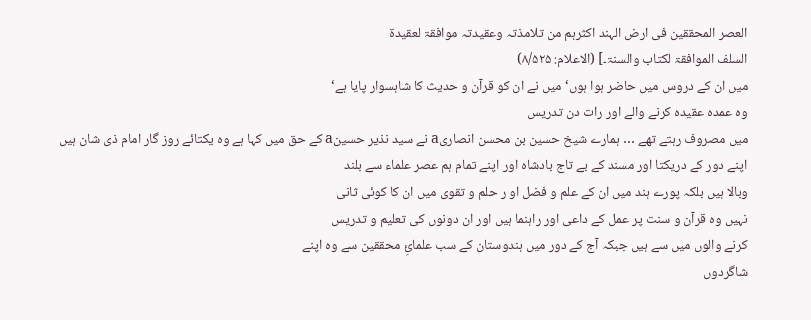العصر المحققین فی ارض الہند اکثرہم من تلامذتہ وعقیدتہ موافقۃ لعقیدۃ
السلف الموافقۃ لکتاب والسنۃ۔] (الاعلام: ۸/۵۲۵)
میں ان کے دروس میں حاضر ہوا ہوں‘ میں نے ان کو قرآن و حدیث کا شاہسوار پایا ہے‘
وہ عمدہ عقیدہ کرنے والے اور رات دن تدریس
میں مصروف رہتے تھے … ہمارے شیخ حسین بن محسن انصاریa نے سید نذیر حسینa کے حق میں کہا ہے وہ یکتائے روز گار امام ذی شان ہیں
اپنے دور کے دریکتا اور مسند کے بے تاج بادشاہ اور اپنے تمام ہم عصر علماء سے بلند
وبالا ہیں بلکہ پورے ہند میں ان کے علم و فضل او ر حلم و تقوی میں ان کا کوئی ثانی
نہیں وہ قرآن و سنت پر عمل کے داعی اور راہنما ہیں اور ان دونوں کی تعلیم و تدریس
کرنے والوں میں سے ہیں جبکہ آج کے دور میں ہندوستان کے سب علمائِ محققین سے وہ اپنے
شاگردوں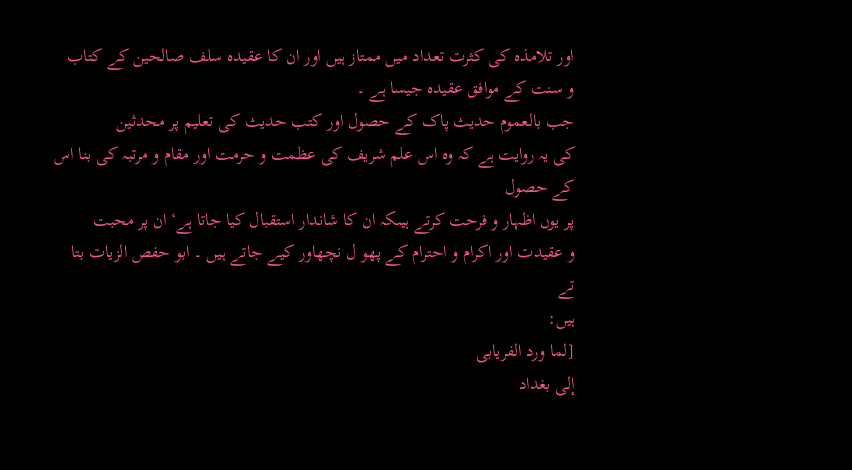اور تلامذہ کی کثرت تعداد میں ممتاز ہیں اور ان کا عقیدہ سلف صالحین کے کتاب
و سنت کے موافق عقیدہ جیسا ہے ۔
جب بالعموم حدیث پاک کے حصول اور کتب حدیث کی تعلیم پر محدثین
کی یہ روایت ہے کہ وہ اس علم شریف کی عظمت و حرمت اور مقام و مرتبہ کی بنا اس کے حصول
پر یوں اظہار و فرحت کرتے ہیںکہ ان کا شاندار استقبال کیا جاتا ہے‘ ان پر محبت
و عقیدت اور اکرام و احترام کے پھو ل نچھاور کیے جاتے ہیں ۔ ابو حفص الزیات بتا تے
ہیں:
[لما ورد الفریابی
إلی بغداد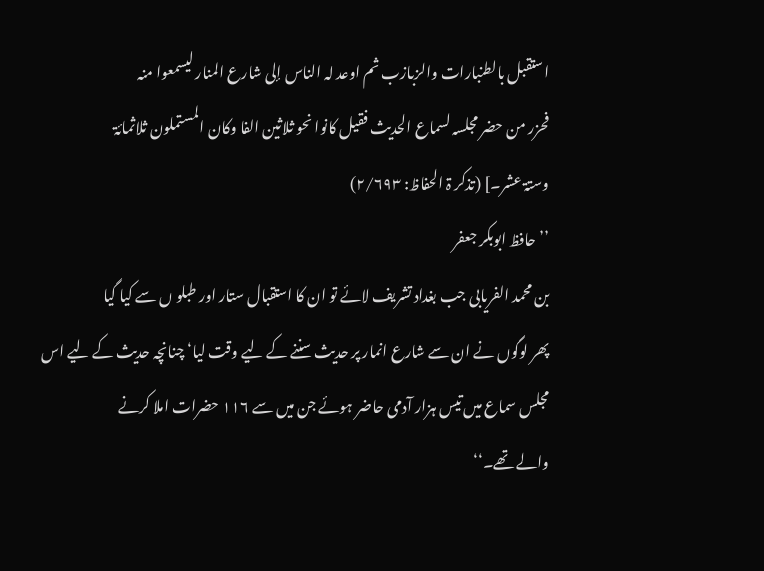استقبل بالطنبارات والزبازب ثم اوعد لہ الناس إلی شارع المنار لیسمعوا منہ
فحزر من حضر مجلسہ لسماع الحدیث فقیل کانوا نحو ثلاثین الفا وکان المستملون ثلاثمائۃ
وستۃ عشر۔] (تذکر ۃ الحفاظ: ۲/۶۹۳)
’’حافظ ابوبکر جعفر
بن محمد الفریابی جب بغداد تشریف لائے تو ان کا استقبال ستار اور طبلو ں سے کیا گیا
پھر لوگوں نے ان سے شارع انمار پر حدیث سننے کے لیے وقت لیا‘ چنانچہ حدیث کے لیے اس
مجلس سماع میں تیس ہزار آدمی حاضر ہوئے جن میں سے ۱۱۶ حضرات املا کرنے
والے تھے۔‘‘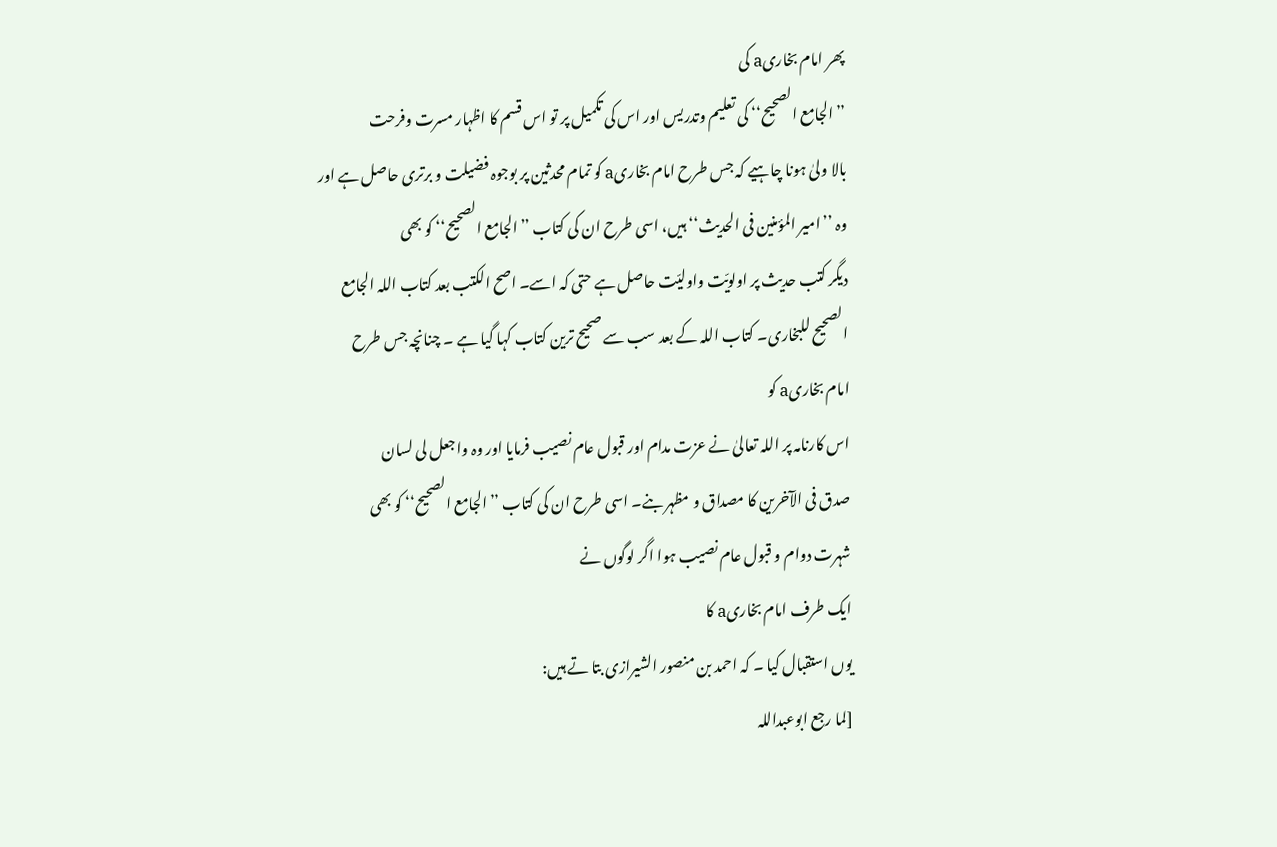پھر امام بخاریa کی
’’الجامع الصحیح‘‘ کی تعلیم وتدریس اور اس کی تکمیل پر تو اس قسم کا اظہار مسرت وفرحت
بالا ولیٰ ہونا چاہیے کہ جس طرح امام بخاریa کو تمام محدثین پر بوجوہ فضیلت و برتری حاصل ہے اور
وہ ’’امیر المؤمنین فی الحدیث‘‘ ہیں، اسی طرح ان کی کتاب ’’الجامع الصحیح‘‘ کو بھی
دیگر کتب حدیث پر اولویّت واولیّت حاصل ہے حتی کہ اسے۔ اصح الکتب بعد کتاب اللہ الجامع
الصحیح للبخاری۔ کتاب اللہ کے بعد سب سے صحیح ترین کتاب کہا گیا ہے ۔ چنانچہ جس طرح
امام بخاریa کو
اس کارنامہ پر اللہ تعالیٰ نے عزت مدام اور قبول عام نصیب فرمایا اور وہ واجعل لی لسان
صدق فی الآخرین کا مصداق و مظہر بنے۔ اسی طرح ان کی کتاب ’’الجامع الصحیح‘‘ کو بھی
شہرت دوام و قبول عام نصیب ہوا اگر لوگوں نے
ایک طرف امام بخاریa کا
یوں استقبال کیا ۔ کہ احمد بن منصور الشیرازی بتا تے ہیں:
[لما رجع ابوعبداللہ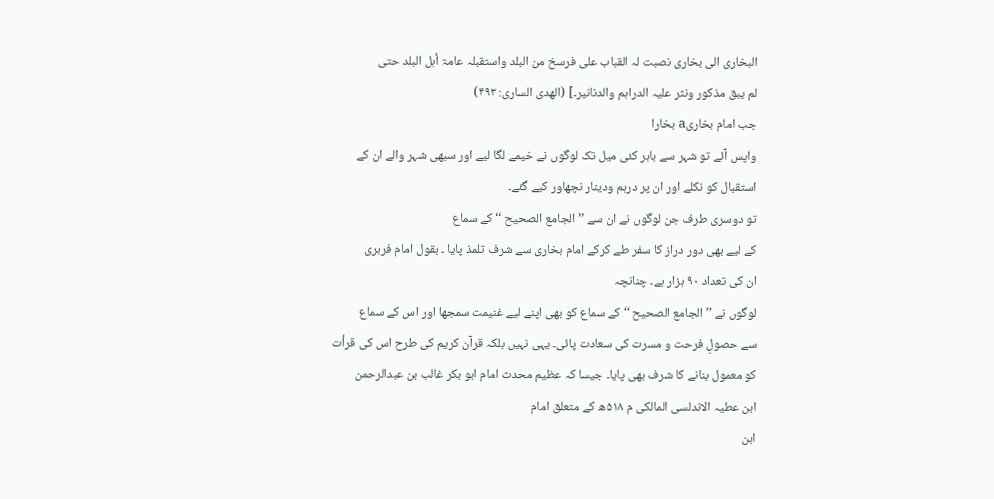البخاری الی بخاری نصبت لہ القباب علی فرسخ من البلد واستقبلہ عامۃ أہل البلد حتی
لم یبق مذکور ونثر علیہ الدراہم والدنانیر۔] (الھدی الساری: ۴۹۳)
جب امام بخاریa بخارا
واپس آئے تو شہر سے باہر کئی میل تک لوگوں نے خیمے لگا لیے اور سبھی شہر والے ان کے
استقبال کو نکلے اور ان پر درہم ودینار نچھاور کیے گئے۔
تو دوسری طرف جن لوگوں نے ان سے ’’ الجامع الصحیح ‘‘ کے سماع
کے لیے بھی دور دراز کا سفر طے کرکے امام بخاری سے شرف تلمذ پایا ۔ بقول امام فربری
ان کی تعداد ۹۰ ہزار ہے۔ چنانچہ
لوگوں نے ’’ الجامع الصحیح ‘‘ کے سماع کو بھی اپنے لیے غنیمت سمجھا اور اس کے سماع
سے حصولِ فرحت و مسرت کی سعادت پائی۔ یہی نہیں بلکہ قرآن کریم کی طرح اس کی قرأت
کو معمول بنانے کا شرف بھی پایا۔ جیسا کہ عظیم محدث امام ابو بکر غالب بن عبدالرحمن
ابن عطیہ الاندلسی المالکی م ۵۱۸ھ کے متعلق امام
ابن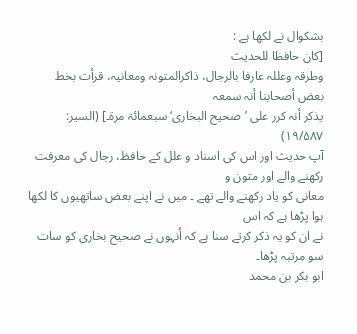بشکوال نے لکھا ہے :
[کان حافظا للحدیث
وطرقہ وعللہ عارفا بالرجال، ذاکرالمتونہ ومعانیہ، قرأت بخط بعض أصحابنا أنہ سمعہ
یذکر أنہ کرر علی ’صحیح البخاری‘ سبعمائۃ مرۃ۔] (السیر: ۱۹/۵۸۷)
آپ حدیث اور اس کی اسناد و علل کے حافظ، رجال کی معرفت رکھنے والے اور متون و
معانی کو یاد رکھنے والے تھے ۔ میں نے اپنے بعض ساتھیوں کا لکھا ہوا پڑھا ہے کہ اس
نے ان کو یہ ذکر کرتے سنا ہے کہ اُنہوں نے صحیح بخاری کو سات سو مرتبہ پڑھا۔
ابو بکر بن محمد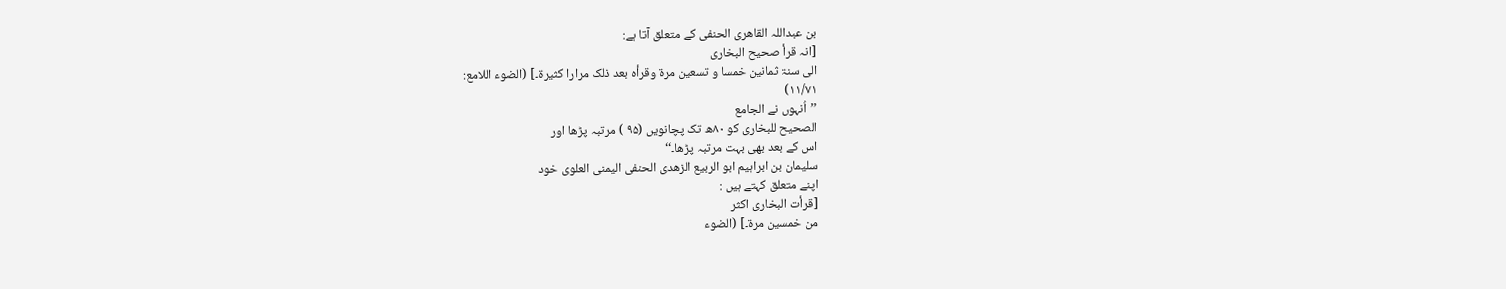بن عبداللہ القاھری الحنفی کے متعلق آتا ہے:
[انہ قرأ صحیح البخاری
الی سنۃ ثمانین خمسا و تسعین مرۃ وقرأہ بعد ذلک مرارا کثیرۃ۔] (الضوء اللامع:
۱۱/۷۱)
’’اُنہوں نے الجامع
الصحیح للبخاری کو ۸۰ھ تک پچانویں (۹۵ ) مرتبہ پڑھا اور
اس کے بعد بھی بہت مرتبہ پڑھا۔‘‘
سلیمان بن ابراہیم ابو الربیع الزھدی الحنفی الیمنی العلوی خود
اپنے متعلق کہتے ہیں :
[قرأت البخاری اکثر
من خمسین مرۃ۔] (الضوء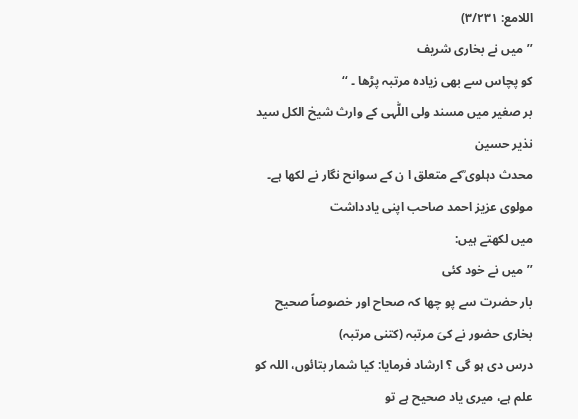اللامع: ۳/۲۳۱)
’’میں نے بخاری شریف
کو پچاس سے بھی زیادہ مرتبہ پڑھا ۔ ‘‘
بر صغیر میں مسند ولی اللّٰہی کے وارث شیخ الکل سید نذیر حسین
محدث دہلوی ؒکے متعلق ا ن کے سوانح نگار نے لکھا ہے۔ مولوی عزیز احمد صاحب اپنی یادداشت
میں لکھتے ہیں:
’’میں نے خود کئی
بار حضرت سے پو چھا کہ صحاح اور خصوصاً صحیح بخاری حضور نے کیَ مرتبہ (کتنی مرتبہ)
درس دی ہو گی ؟ ارشاد فرمایا: کیا شمار بتائوں، اللہ کو علم ہے، میری یاد صحیح ہے تو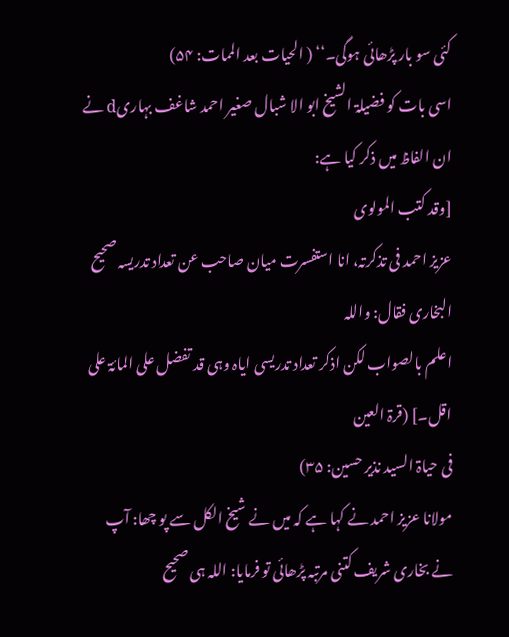کئی سو بار پڑھائی ہوگی۔‘‘ ( الحیات بعد الممات: ۵۴)
اسی بات کو فضیلۃ الشیخ ابو الا شبال صغیر احمد شاغف بہاریd نے
ان الفاظ میں ذکر کیا ہے:
[وقد کتب المولوی
عزیز احمد فی تذکرتہ، انا استفسرت میان صاحب عن تعداد تدریسہ صحیح البخاری فقال: واللہ
اعلم بالصواب لکن اذکر تعداد تدریسی ایاہ وہی قد تفضل علی المائۃ علی اقل۔] (قرۃ العین
فی حیاۃ السید نذیر حسین: ۳۵)
مولانا عزیز احمد نے کہا ہے کہ میں نے شیخ الکل سے پو چھا: آپ
نے بخاری شریف کتنی مرتبہ پڑھائی تو فرمایا: اللہ ہی صحیح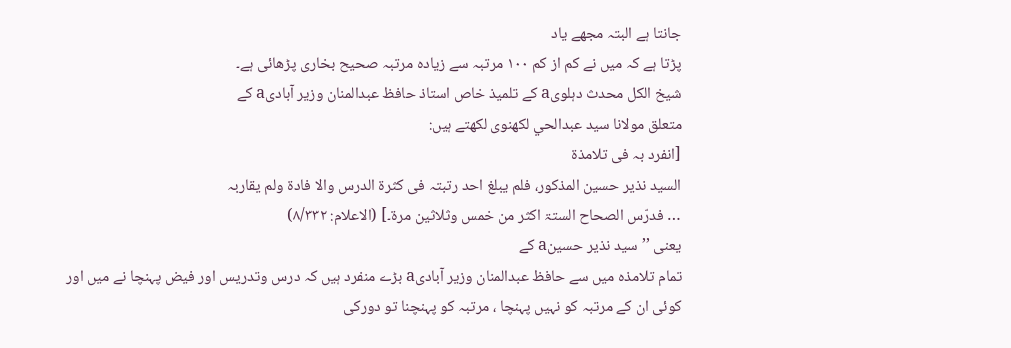جانتا ہے البتہ مجھے یاد
پڑتا ہے کہ میں نے کم از کم ۱۰۰ مرتبہ سے زیادہ مرتبہ صحیح بخاری پڑھائی ہے۔
شیخ الکل محدث دہلویa کے تلمیذ خاص استاذ حافظ عبدالمنان وزیر آبادیa کے
متعلق مولانا سید عبدالحي لکھنوی لکھتے ہیں:
[انفرد بہ فی تلامذۃ
السید نذیر حسین المذکور، فلم یبلغ احد رتبتہ فی کثرۃ الدرس والا فادۃ ولم یقاربہ
… فدرّس الصحاح الستۃ اکثر من خمس وثلاثین مرۃ۔] (الاعلام: ۸/۳۳۲)
یعنی ’’سید نذیر حسینa کے
تمام تلامذہ میں سے حافظ عبدالمنان وزیر آبادیa بڑے منفرد ہیں کہ درس وتدریس اور فیض پہنچا نے میں اور
کوئی ان کے مرتبہ کو نہیں پہنچا ، مرتبہ کو پہنچنا تو دورکی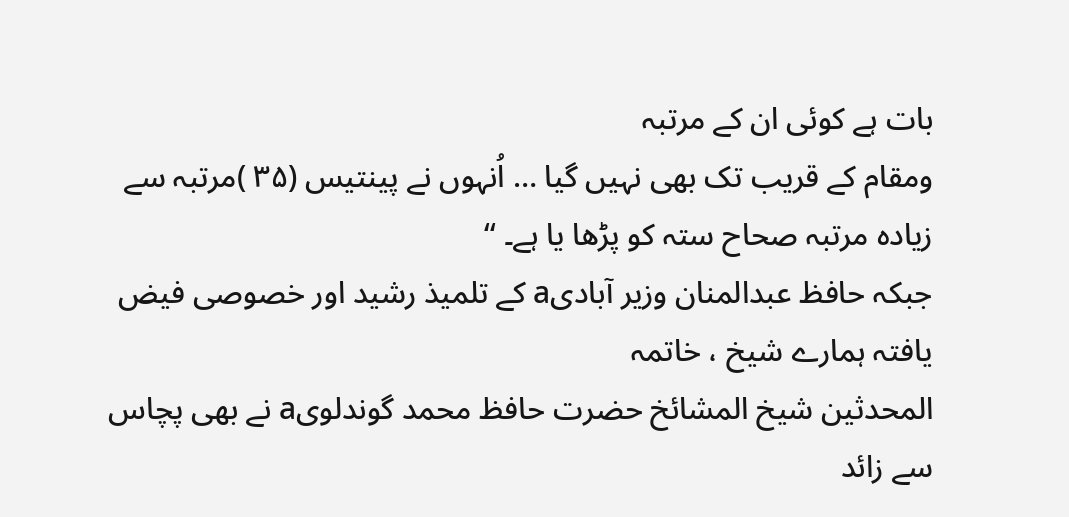بات ہے کوئی ان کے مرتبہ
ومقام کے قریب تک بھی نہیں گیا … اُنہوں نے پینتیس (۳۵ )مرتبہ سے زیادہ مرتبہ صحاح ستہ کو پڑھا یا ہے۔ ‘‘
جبکہ حافظ عبدالمنان وزیر آبادیa کے تلمیذ رشید اور خصوصی فیض یافتہ ہمارے شیخ ، خاتمہ
المحدثین شیخ المشائخ حضرت حافظ محمد گوندلویa نے بھی پچاس سے زائد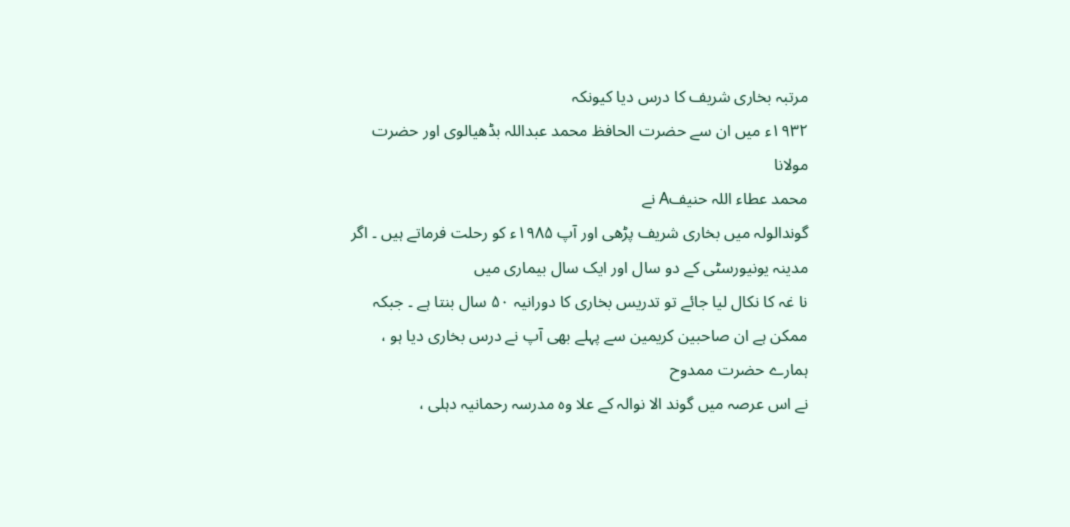مرتبہ بخاری شریف کا درس دیا کیونکہ
۱۹۳۲ء میں ان سے حضرت الحافظ محمد عبداللہ بڈھیالوی اور حضرت مولانا
محمد عطاء اللہ حنیفA نے
گوندالولہ میں بخاری شریف پڑھی اور آپ ۱۹۸۵ء کو رحلت فرماتے ہیں ۔ اگر مدینہ یونیورسٹی کے دو سال اور ایک سال بیماری میں
نا غہ کا نکال لیا جائے تو تدریس بخاری کا دورانیہ ۵۰ سال بنتا ہے ۔ جبکہ
ممکن ہے ان صاحبین کریمین سے پہلے بھی آپ نے درس بخاری دیا ہو ، ہمارے حضرت ممدوح
نے اس عرصہ میں گوند الا نوالہ کے علا وہ مدرسہ رحمانیہ دہلی ،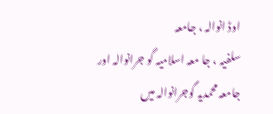اوڈ انوالہ ، جامعہ
سلفیہ ، جا معہ اسلامیہ گو جرانوالہ اور جامعہ محمدیہ گوجرانوالہ میں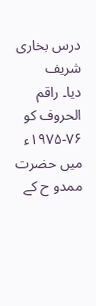درس بخاری شریف
دیا۔ راقم الحروف کو ۷۶-۱۹۷۵ء میں حضرت ممدو ح کے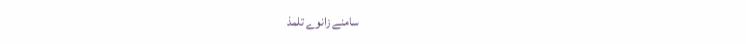سامنے زانوے تلمذ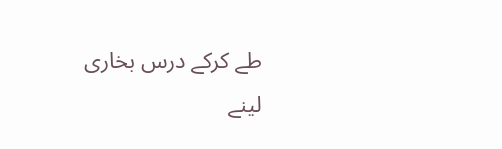طے کرکے درس بخاری لینے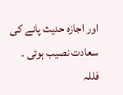اور اجازہ حدیث پانے کی سعادت نصیب ہوئی ۔
فللہ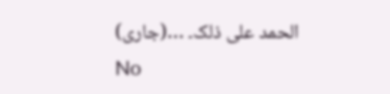الحمد علی ذلک۔ …(جاری)
No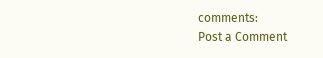comments:
Post a Comment